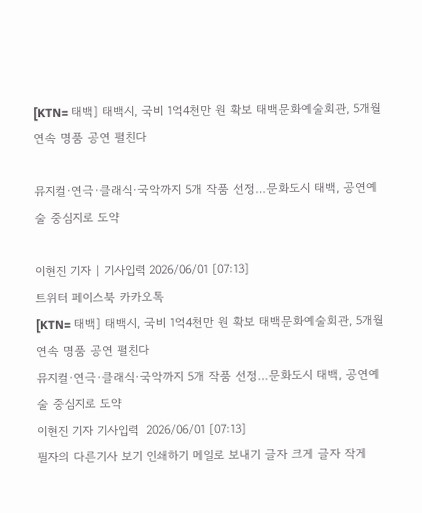[KTN= 태백] 태백시, 국비 1억4천만 원 확보 태백문화예술회관, 5개월 연속 명품 공연 펼친다

뮤지컬·연극·클래식·국악까지 5개 작품 선정…문화도시 태백, 공연예술 중심지로 도약

이현진 기자 | 기사입력 2026/06/01 [07:13]
트위터 페이스북 카카오톡
[KTN= 태백] 태백시, 국비 1억4천만 원 확보 태백문화예술회관, 5개월 연속 명품 공연 펼친다
뮤지컬·연극·클래식·국악까지 5개 작품 선정…문화도시 태백, 공연예술 중심지로 도약
이현진 기자 기사입력  2026/06/01 [07:13]
필자의 다른기사 보기 인쇄하기 메일로 보내기 글자 크게 글자 작게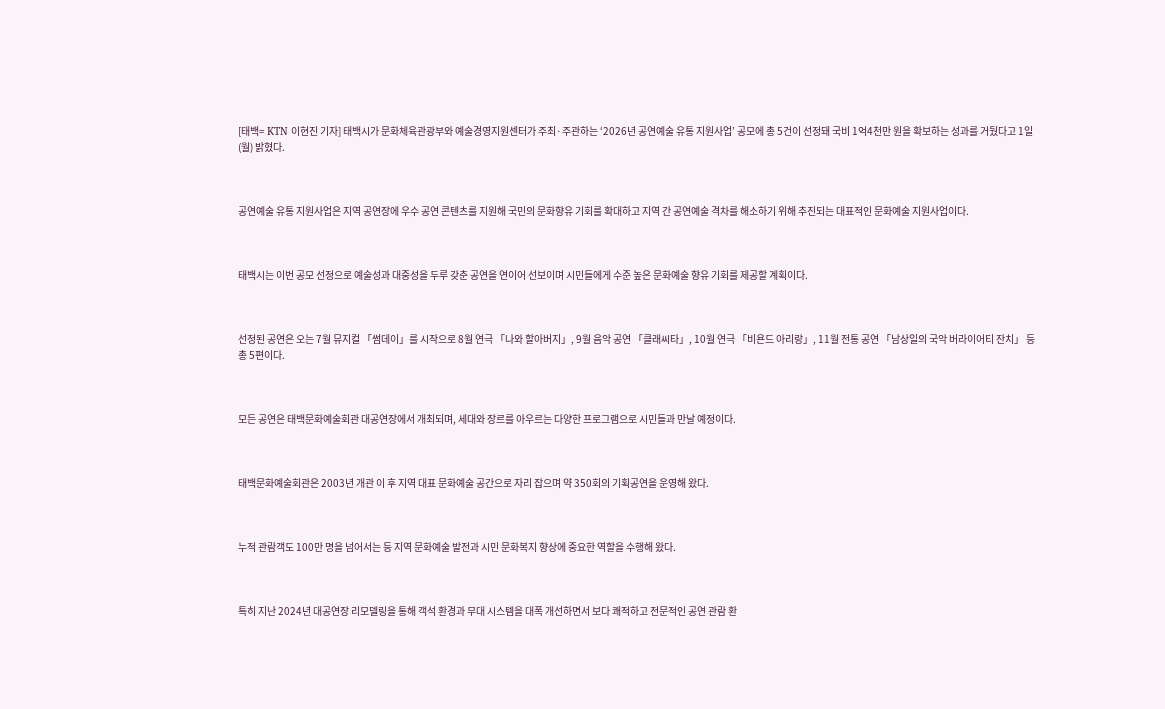[태백= KTN 이현진 기자] 태백시가 문화체육관광부와 예술경영지원센터가 주최·주관하는 ‘2026년 공연예술 유통 지원사업’ 공모에 총 5건이 선정돼 국비 1억4천만 원을 확보하는 성과를 거뒀다고 1일(월) 밝혔다.



공연예술 유통 지원사업은 지역 공연장에 우수 공연 콘텐츠를 지원해 국민의 문화향유 기회를 확대하고 지역 간 공연예술 격차를 해소하기 위해 추진되는 대표적인 문화예술 지원사업이다.



태백시는 이번 공모 선정으로 예술성과 대중성을 두루 갖춘 공연을 연이어 선보이며 시민들에게 수준 높은 문화예술 향유 기회를 제공할 계획이다.



선정된 공연은 오는 7월 뮤지컬 「썸데이」를 시작으로 8월 연극 「나와 할아버지」, 9월 음악 공연 「클래씨타」, 10월 연극 「비욘드 아리랑」, 11월 전통 공연 「남상일의 국악 버라이어티 잔치」 등 총 5편이다.



모든 공연은 태백문화예술회관 대공연장에서 개최되며, 세대와 장르를 아우르는 다양한 프로그램으로 시민들과 만날 예정이다.



태백문화예술회관은 2003년 개관 이 후 지역 대표 문화예술 공간으로 자리 잡으며 약 350회의 기획공연을 운영해 왔다.



누적 관람객도 100만 명을 넘어서는 등 지역 문화예술 발전과 시민 문화복지 향상에 중요한 역할을 수행해 왔다.



특히 지난 2024년 대공연장 리모델링을 통해 객석 환경과 무대 시스템을 대폭 개선하면서 보다 쾌적하고 전문적인 공연 관람 환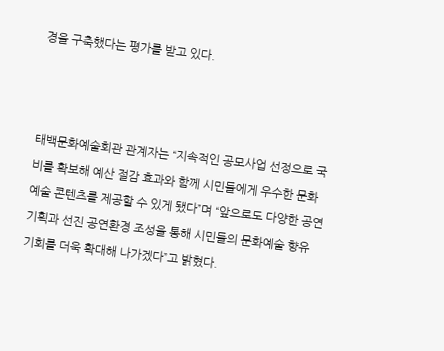경을 구축했다는 평가를 받고 있다.



태백문화예술회관 관계자는 “지속적인 공모사업 선정으로 국비를 확보해 예산 절감 효과와 함께 시민들에게 우수한 문화예술 콘텐츠를 제공할 수 있게 됐다”며 “앞으로도 다양한 공연기획과 선진 공연환경 조성을 통해 시민들의 문화예술 향유 기회를 더욱 확대해 나가겠다”고 밝혔다.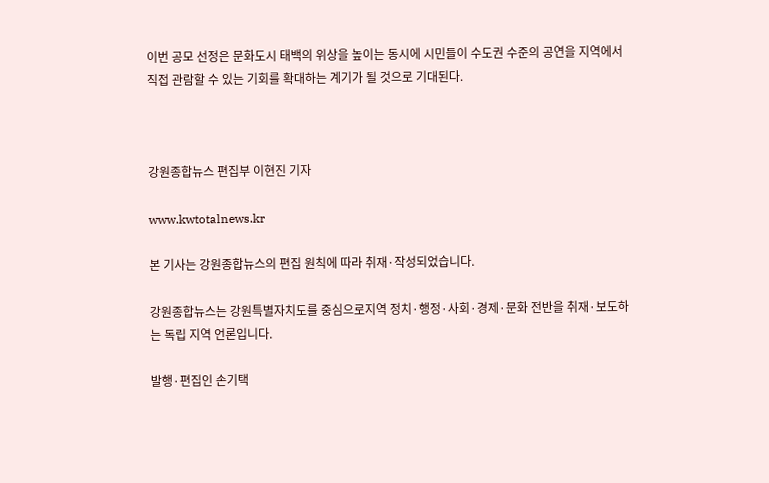이번 공모 선정은 문화도시 태백의 위상을 높이는 동시에 시민들이 수도권 수준의 공연을 지역에서 직접 관람할 수 있는 기회를 확대하는 계기가 될 것으로 기대된다.



강원종합뉴스 편집부 이현진 기자

www.kwtotalnews.kr

본 기사는 강원종합뉴스의 편집 원칙에 따라 취재·작성되었습니다.

강원종합뉴스는 강원특별자치도를 중심으로지역 정치·행정·사회·경제·문화 전반을 취재·보도하는 독립 지역 언론입니다.

발행·편집인 손기택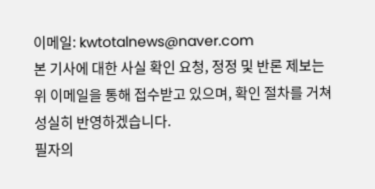이메일: kwtotalnews@naver.com
본 기사에 대한 사실 확인 요청, 정정 및 반론 제보는 위 이메일을 통해 접수받고 있으며, 확인 절차를 거쳐 성실히 반영하겠습니다.
필자의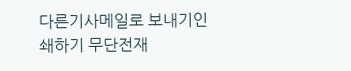다른기사메일로 보내기인쇄하기 무단전재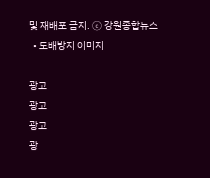및 재배포 금지. ⓒ 강원종합뉴스
  • 도배방지 이미지

광고
광고
광고
광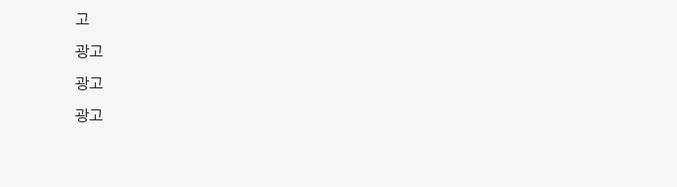고
광고
광고
광고